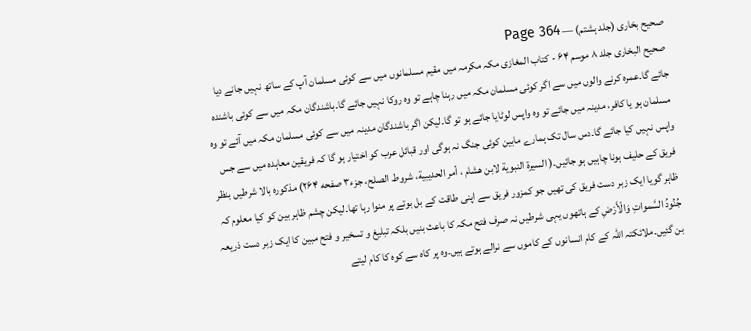صحیح بخاری (جلد ہشتم) — Page 364
صحيح البخاری جلد ۸ موسم ۶۴ - کتاب المغازی مکہ مکرمہ میں مقیم مسلمانوں میں سے کوئی مسلمان آپ کے ساتھ نہیں جانے دیا جائے گا۔عمرہ کرنے والوں میں سے اگر کوئی مسلمان مکہ میں رہنا چاہے تو وہ روکا نہیں جائے گا۔باشندگان مکہ میں سے کوئی باشندہ مسلمان ہو یا کافر، مدینہ میں جائے تو وہ واپس لوٹایا جائے ہو تو گا۔لیکن اگر باشندگان مدینہ میں سے کوئی مسلمان مکہ میں آئے تو وہ واپس نہیں کیا جائے گا۔دس سال تک ہمارے مابین کوئی جنگ نہ ہوگی اور قبائل عرب کو اختیار ہو گا کہ فریقین معاہدہ میں سے جس فریق کے حلیف ہونا چاہیں ہو جائیں۔( السيرة النبوية لابن هشام ، أمر الحديبية، شروط الصلح، جزء۳ صفحه ۲۶۴) مذکورہ بالا شرطیں بنظر ظاہر گویا ایک زبر دست فریق کی تھیں جو کمزور فریق سے اپنی طاقت کے بل بوتے پر منوا رہا تھا۔لیکن چشم ظاہر بین کو کیا معلوم کہ جُنُودُ السَّمواتِ وَالْأَرْضِ کے ہاتھوں یہی شرطیں نہ صرف فتح مکہ کا باعث بنیں بلکہ تبلیغ و تسخیر و فتح مبین کا ایک زبر دست ذریعہ بن گئیں۔ملائکتہ اللہ کے کام انسانوں کے کاموں سے نرالے ہوتے ہیں۔وہ پر کاہ سے کوہ کا کام لیتے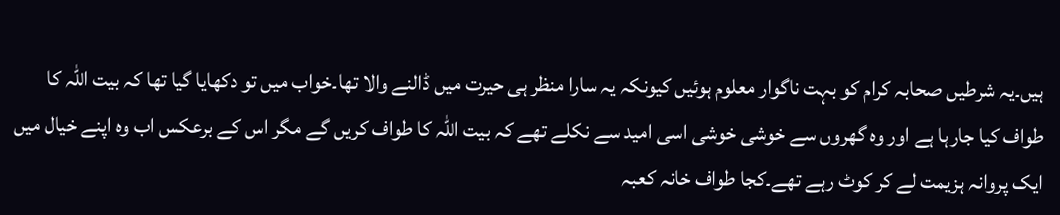ہیں۔یہ شرطیں صحابہ کرام کو بہت ناگوار معلوم ہوئیں کیونکہ یہ سارا منظر ہی حیرت میں ڈالنے والا تھا۔خواب میں تو دکھایا گیا تھا کہ بیت اللہ کا طواف کیا جارہا ہے اور وہ گھروں سے خوشی خوشی اسی امید سے نکلے تھے کہ بیت اللہ کا طواف کریں گے مگر اس کے برعکس اب وہ اپنے خیال میں ایک پروانہ ہزیمت لے کر کوٹ رہے تھے۔کجا طواف خانہ کعبہ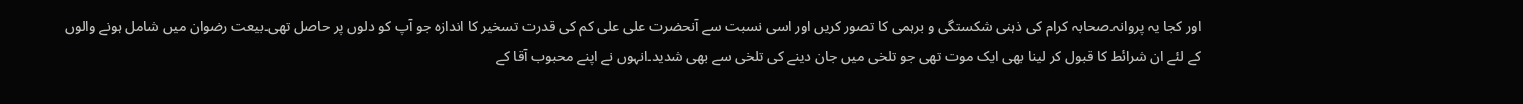اور کجا یہ پروانہ۔صحابہ کرام کی ذہنی شکستگی و برہمی کا تصور کریں اور اسی نسبت سے آنحضرت علی علی کم کی قدرت تسخیر کا اندازہ جو آپ کو دلوں پر حاصل تھی۔بیعت رضوان میں شامل ہونے والوں کے لئے ان شرائط کا قبول کر لینا بھی ایک موت تھی جو تلخی میں جان دینے کی تلخی سے بھی شدید۔انہوں نے اپنے محبوب آقا کے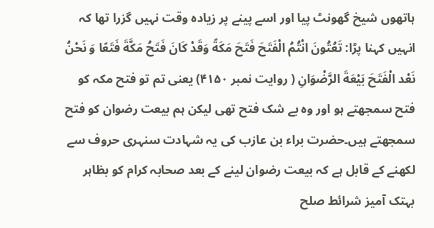ہاتھوں شیخ گھونٹ پیا اور اسے پینے پر زیادہ وقت نہیں گزرا تھا کہ انہیں کہنا پڑا: تَعُتُونَ انْتُمُ الْفَتَحَ فَتَحَ مَكَةً وَقَدْ كَانَ فَتَحُ مَكَّةَ فَتَعًا وَ نَحْنُ نَعْد الْفَتَحَ بَيْعَةَ الرَّضْوَانِ ( روایت نمبر ۴۱۵۰) یعنی تم تو فتح مکہ کو فتح سمجھتے ہو اور وہ بے شک فتح تھی لیکن ہم بیعت رضوان کو فتح سمجھتے ہیں۔حضرت براء بن عازب کی یہ شہادت سنہری حروف سے لکھنے کے قابل ہے کہ بیعت رضوان لینے کے بعد صحابہ کرام کو بظاہر بہتک آمیز شرائط صلح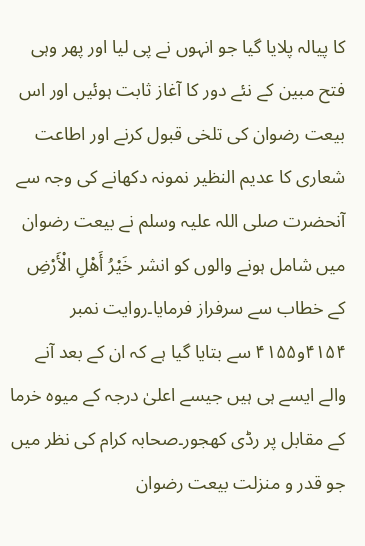کا پیالہ پلایا گیا جو انہوں نے پی لیا اور پھر وہی فتح مبین کے نئے دور کا آغاز ثابت ہوئیں اور اس بیعت رضوان کی تلخی قبول کرنے اور اطاعت شعاری کا عدیم النظیر نمونہ دکھانے کی وجہ سے آنحضرت صلی اللہ علیہ وسلم نے بیعت رضوان میں شامل ہونے والوں کو انشر خَيْرُ أَهْلِ الْأَرْضِ کے خطاب سے سرفراز فرمایا۔روایت نمبر ۴۱۵۴و۴۱۵۵ سے بتایا گیا ہے کہ ان کے بعد آنے والے ایسے ہی ہیں جیسے اعلیٰ درجہ کے میوہ خرما کے مقابل پر رڈی کھجور۔صحابہ کرام کی نظر میں جو قدر و منزلت بیعت رضوان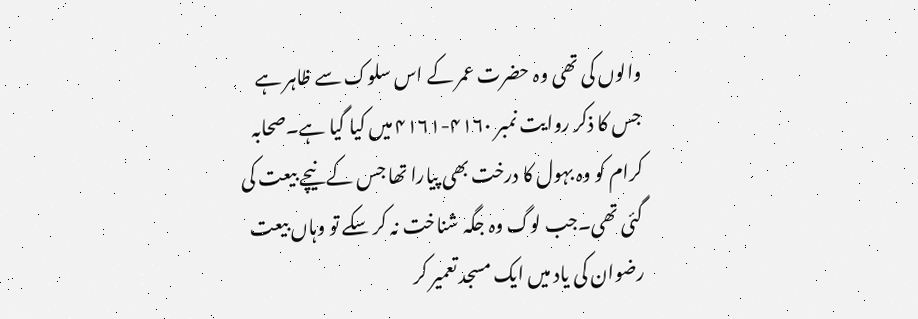والوں کی تھی وہ حضرت عمر کے اس سلوک سے ظاہر ہے جس کا ذکر روایت نمبر ۴۱۶۰-۴۱۶۱ میں کیا گیا ہے۔صحابہ کرام کو وہ بہول کا درخت بھی پیارا تھا جس کے نیچے بیعت کی گئی تھی۔جب لوگ وہ جگہ شناخت نہ کر سکے تو وہاں بیعت رضوان کی یاد میں ایک مسجد تعمیر کر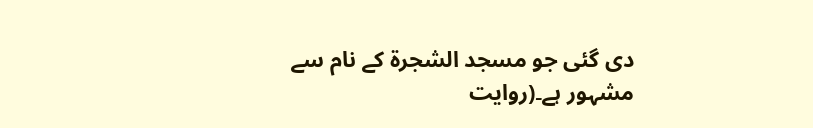دی گئی جو مسجد الشجرۃ کے نام سے مشہور ہے۔(روایت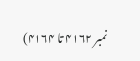نمبر ۴۱۶۲ تا ۴۱۶۴)